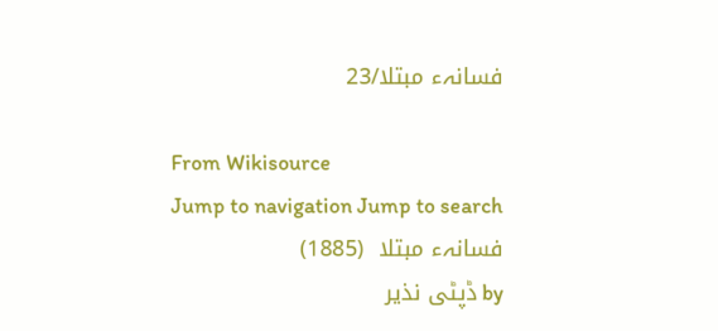فسانہء مبتلا/23

From Wikisource
Jump to navigation Jump to search
فسانہء مبتلا  (1885)
by ڈپٹی نذیر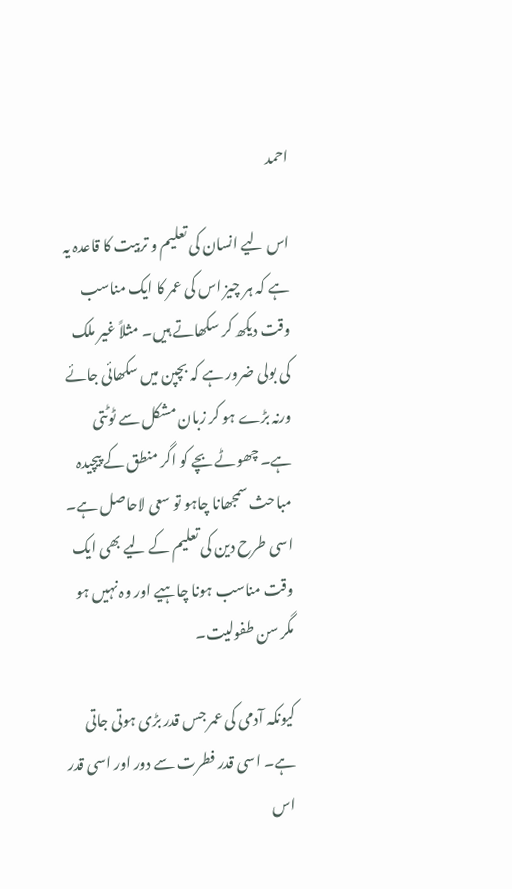احمد

اس لیے انسان کی تعلیم و تربیت کا قاعدہ یہ ہے کہ ہر چیز اس کی عمر کا ایک مناسب وقت دیکھ کر سکھاتے ہیں۔ مثلاً غیر ملک کی بولی ضرور ہے کہ بچپن میں سکھائی جائے ورنہ بڑے ہو کر زبان مشکل سے ٹوٹتی ہے۔ چھوٹے بچے کو اگر منطق کے پیچیدہ مباحث سمجھانا چاہو تو سعی لاحاصل ہے۔ اسی طرح دین کی تعلیم کے لیے بھی ایک وقت مناسب ہونا چاہیے اور وہ نہیں ہو مگر سن طفولیت۔

کیونکہ آدمی کی عمر جس قدر بڑی ہوتی جاتی ہے۔ اسی قدر فطرت سے دور اور اسی قدر اس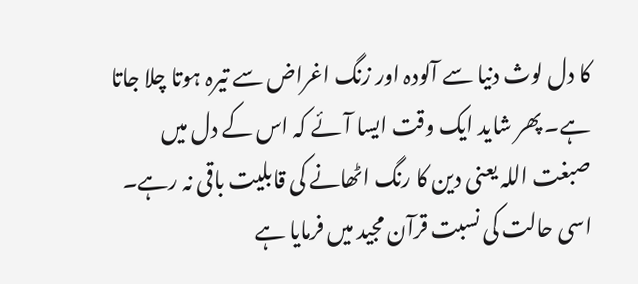کا دل لوث دنیا سے آلودہ اور زنگ اغراض سے تیرہ ہوتا چلا جاتا ہے۔ پھر شاید ایک وقت ایسا آئے کہ اس کے دل میں صبغت اللہ یعنی دین کا رنگ اٹھانے کی قابلیت باقی نہ رہے۔ اسی حالت کی نسبت قرآن مجید میں فرمایا ہے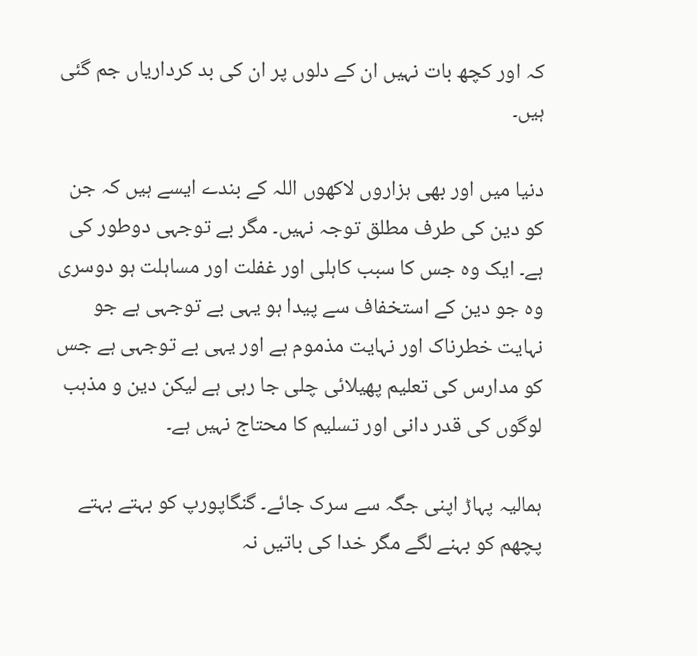کہ اور کچھ بات نہیں ان کے دلوں پر ان کی بد کرداریاں جم گئی ہیں۔

دنیا میں اور بھی ہزاروں لاکھوں اللہ کے بندے ایسے ہیں کہ جن کو دین کی طرف مطلق توجہ نہیں۔ مگر بے توجہی دوطور کی ہے۔ ایک وہ جس کا سبب کاہلی اور غفلت اور مساہلت ہو دوسری وہ جو دین کے استخفاف سے پیدا ہو یہی بے توجہی ہے جو نہایت خطرناک اور نہایت مذموم ہے اور یہی بے توجہی ہے جس کو مدارس کی تعلیم پھیلائی چلی جا رہی ہے لیکن دین و مذہب لوگوں کی قدر دانی اور تسلیم کا محتاج نہیں ہے۔

ہمالیہ پہاڑ اپنی جگہ سے سرک جائے۔ گنگاپورپ کو بہتے بہتے پچھم کو بہنے لگے مگر خدا کی باتیں نہ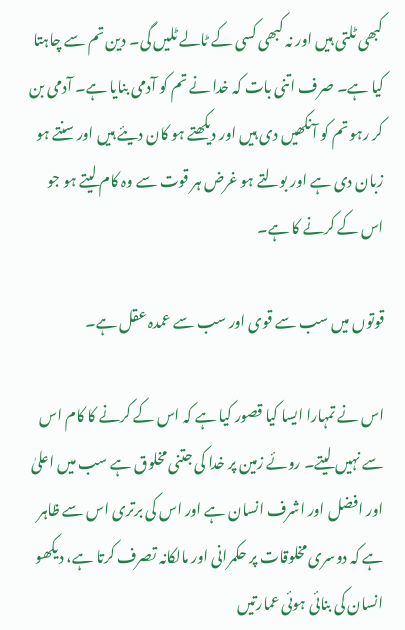کبھی ٹلتی ہیں اور نہ کبھی کسی کے ٹالے ٹلیں گی۔ دین تم سے چاہتا کیا ہے۔ صرف اتنی بات کہ خدا نے تم کو آدمی بنایا ہے۔ آدمی بن کر رہو تم کو آنکھیں دی ہیں اور دیکھتے ہو کان دیئے ہیں اور سنتے ہو زبان دی ہے اور بولتے ہو غرض ہر قوت سے وہ کام لیتے ہو جو اس کے کرنے کا ہے۔

قوتوں میں سب سے قوی اور سب سے عمدہ عقل ہے۔

اس نے تمہارا ایسا کیا قصور کیا ہے کہ اس کے کرنے کا کام اس سے نہیں لیتے۔ روئے زمین پر خدا کی جتنی مخلوق ہے سب میں اعلیٰ اور افضل اور اشرف انسان ہے اور اس کی برتری اس سے ظاہر ہے کہ دوسری مخلوقات پر حکمرانی اور مالکانہ تصرف کرتا ہے، دیکھو انسان کی بنائی ہوئی عمارتیں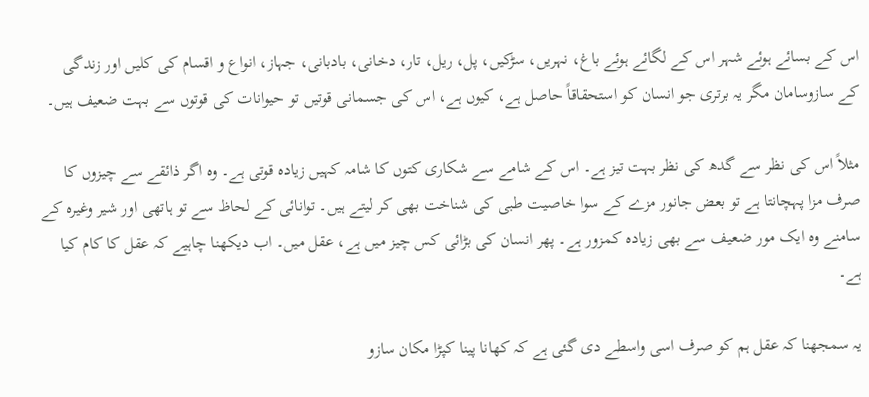اس کے بسائے ہوئے شہر اس کے لگائے ہوئے باغ، نہریں، سڑکیں، پل، ریل، تار، دخانی، بادبانی، جہاز، انواع و اقسام کی کلیں اور زندگی کے سازوسامان مگر یہ برتری جو انسان کو استحقاقاً حاصل ہے، کیوں ہے، اس کی جسمانی قوتیں تو حیوانات کی قوتوں سے بہت ضعیف ہیں۔

مثلاً اس کی نظر سے گدھ کی نظر بہت تیز ہے۔ اس کے شامے سے شکاری کتوں کا شامہ کہیں زیادہ قوتی ہے۔ وہ اگر ذائقے سے چیزوں کا صرف مزا پہچانتا ہے تو بعض جانور مزے کے سوا خاصیت طبی کی شناخت بھی کر لیتے ہیں۔ توانائی کے لحاظ سے تو ہاتھی اور شیر وغیرہ کے سامنے وہ ایک مور ضعیف سے بھی زیادہ کمزور ہے۔ پھر انسان کی بڑائی کس چیز میں ہے، عقل میں۔ اب دیکھنا چاہیے کہ عقل کا کام کیا ہے۔

یہ سمجھنا کہ عقل ہم کو صرف اسی واسطے دی گئی ہے کہ کھانا پینا کپڑا مکان سازو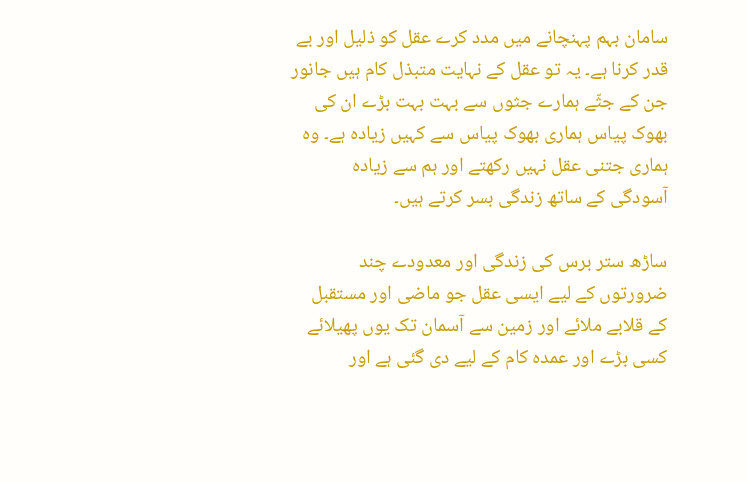سامان بہم پہنچانے میں مدد کرے عقل کو ذلیل اور بے قدر کرنا ہے۔ یہ تو عقل کے نہایت متبذل کام ہیں جانور جن کے جثّے ہمارے جثوں سے بہت بہت بڑے ان کی بھوک پیاس ہماری بھوک پیاس سے کہیں زیادہ ہے۔ وہ ہماری جتنی عقل نہیں رکھتے اور ہم سے زیادہ آسودگی کے ساتھ زندگی بسر کرتے ہیں۔

ساڑھ ستر برس کی زندگی اور معدودے چند ضرورتوں کے لیے ایسی عقل جو ماضی اور مستقبل کے قلابے ملائے اور زمین سے آسمان تک یوں پھیلائے کسی بڑے اور عمدہ کام کے لیے دی گئی ہے اور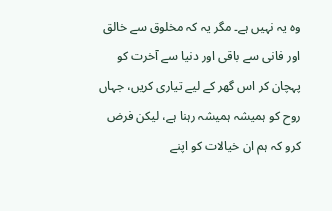وہ یہ نہیں ہے۔ مگر یہ کہ مخلوق سے خالق اور فانی سے باقی اور دنیا سے آخرت کو پہچان کر اس گھر کے لیے تیاری کریں، جہاں روح کو ہمیشہ ہمیشہ رہنا ہے، لیکن فرض کرو کہ ہم ان خیالات کو اپنے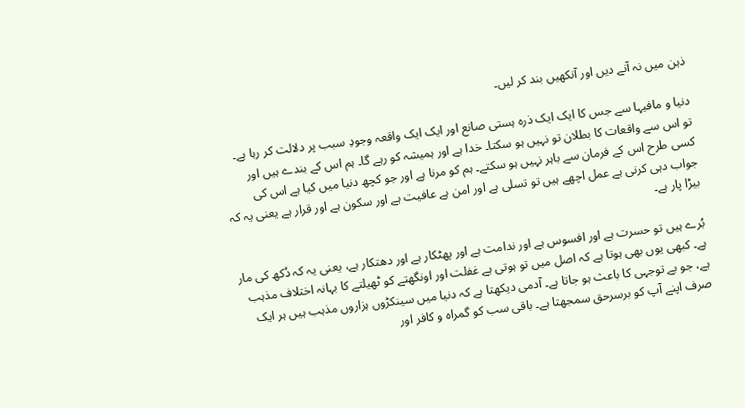ذہن میں نہ آنے دیں اور آنکھیں بند کر لیں۔

دنیا و مافیہا سے جس کا ایک ایک ذرہ ہستی صانع اور ایک ایک واقعہ وجودِ سبب پر دلالت کر رہا ہے۔ تو اس سے واقعات کا بطلان تو نہیں ہو سکتا۔ خدا ہے اور ہمیشہ کو رہے گا۔ ہم اس کے بندے ہیں اور کسی طرح اس کے فرمان سے باہر نہیں ہو سکتے۔ ہم کو مرنا ہے اور جو کچھ دنیا میں کیا ہے اس کی جواب دہی کرنی ہے عمل اچھے ہیں تو تسلی ہے اور امن ہے عافیت ہے اور سکون ہے اور قرار ہے یعنی یہ کہ بیڑا پار ہے۔

بُرے ہیں تو حسرت ہے اور افسوس ہے اور ندامت ہے اور پھٹکار ہے اور دھتکار ہے، یعنی یہ کہ دُکھ کی مار ہے۔ کبھی یوں بھی ہوتا ہے کہ اصل میں تو ہوتی ہے غفلت اور اونگھتے کو ٹھیلتے کا بہانہ اختلاف مذہب ہے، جو بے توجہی کا باعث ہو جاتا ہے۔ آدمی دیکھتا ہے کہ دنیا میں سینکڑوں ہزاروں مذہب ہیں ہر ایک صرف اپنے آپ کو برسرحق سمجھتا ہے۔ باقی سب کو گمراہ و کافر اور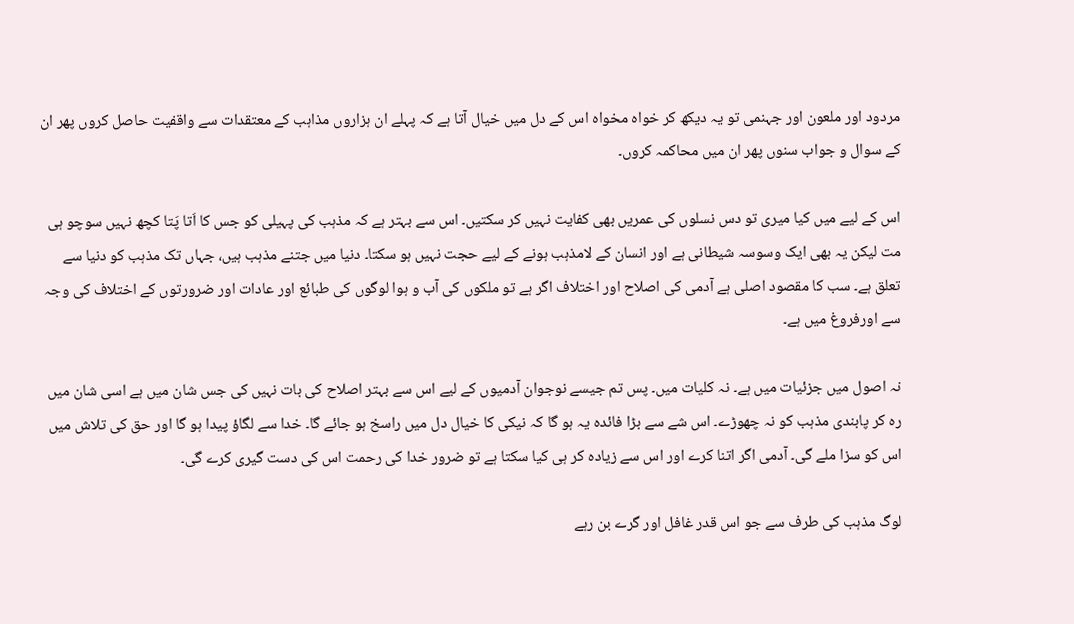مردود اور ملعون اور جہنمی تو یہ دیکھ کر خواہ مخواہ اس کے دل میں خیال آتا ہے کہ پہلے ان ہزاروں مذاہب کے معتقدات سے واقفیت حاصل کروں پھر ان کے سوال و جواب سنوں پھر ان میں محاکمہ کروں۔

اس کے لیے میں کیا میری تو دس نسلوں کی عمریں بھی کفایت نہیں کر سکتیں۔ اس سے بہتر ہے کہ مذہب کی پہیلی کو جس کا اَتا پَتا کچھ نہیں سوچو ہی مت لیکن یہ بھی ایک وسوسہ شیطانی ہے اور انسان کے لامذہب ہونے کے لیے حجت نہیں ہو سکتا۔ دنیا میں جتنے مذہب ہیں، جہاں تک مذہب کو دنیا سے تعلق ہے۔ سب کا مقصود اصلی ہے آدمی کی اصلاح اور اختلاف اگر ہے تو ملکوں کی آب و ہوا لوگوں کی طبائع اور عادات اور ضرورتوں کے اختلاف کی وجہ سے اورفروغ میں ہے۔

نہ اصول میں جزئیات میں ہے۔ نہ کلیات میں۔ پس تم جیسے نوجوان آدمیوں کے لیے اس سے بہتر اصلاح کی بات نہیں کی جس شان میں ہے اسی شان میں رہ کر پابندی مذہب کو نہ چھوڑے۔ اس شے سے بڑا فائدہ یہ ہو گا کہ نیکی کا خیال دل میں راسخ ہو جائے گا۔ خدا سے لگاؤ پیدا ہو گا اور حق کی تلاش میں اس کو سزا ملے گی۔ آدمی اگر اتنا کرے اور اس سے زیادہ کر ہی کیا سکتا ہے تو ضرور خدا کی رحمت اس کی دست گیری کرے گی۔

لوگ مذہب کی طرف سے جو اس قدر غافل اور گرے بن رہے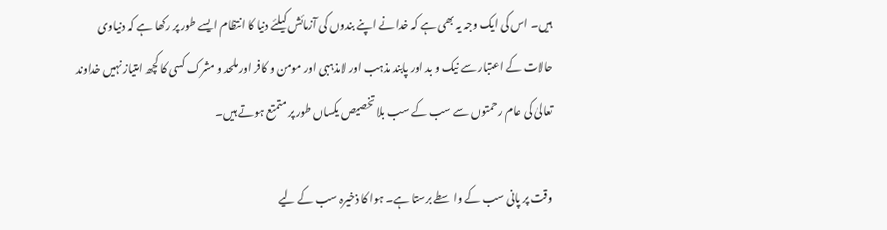ہیں۔ اس کی ایک وجہ یہ بھی ہے کہ خدا نے اپنے بندوں کی آزمائش کیلئے دنیا کا انتظام ایسے طور پر رکھا ہے کہ دنیاوی حالات کے اعتبار سے نیک و بد اور پابند مذہب اور لامذہبی اور مومن و کافر اور ملحد و مشرک کسی کا کچھ امتیاز نہیں خداوند تعالیٰ کی عام رحمتوں سے سب کے سب بلا تخصیص یکساں طور پر متمتع ہوتے ہیں۔

وقت پر پانی سب کے واسطے برستا ہے۔ ہوا کا ذخیرہ سب کے لیے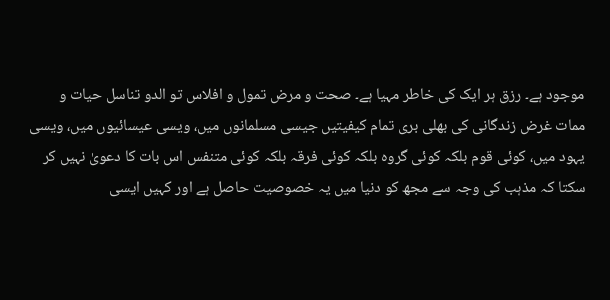موجود ہے۔ رزق ہر ایک کی خاطر مہیا ہے۔ صحت و مرض تمول و افلاس تو الدو تناسل حیات و ممات غرض زندگانی کی بھلی بری تمام کیفیتیں جیسی مسلمانوں میں، ویسی عیسائیوں میں، ویسی یہود میں، کوئی قوم بلکہ کوئی گروہ بلکہ کوئی فرقہ بلکہ کوئی متنفس اس بات کا دعویٰ نہیں کر سکتا کہ مذہب کی وجہ سے مجھ کو دنیا میں یہ خصوصیت حاصل ہے اور کہیں ایسی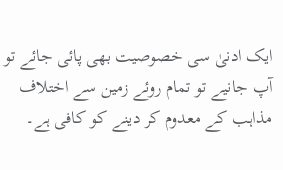ایک ادنیٰ سی خصوصیت بھی پائی جائے تو آپ جانیے تو تمام روئے زمین سے اختلاف مذاہب کے معدوم کر دینے کو کافی ہے۔